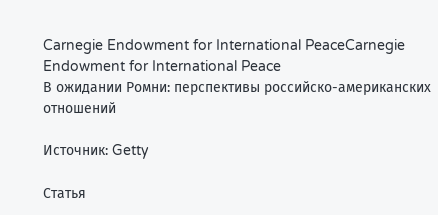Carnegie Endowment for International PeaceCarnegie Endowment for International Peace
В ожидании Ромни: перспективы российско-американских отношений

Источник: Getty

Статья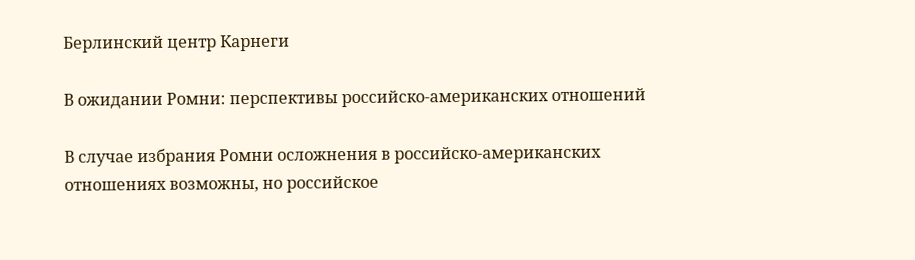Берлинский центр Карнеги

В ожидании Ромни: перспективы российско-американских отношений

В случае избрания Ромни осложнения в российско-американских отношениях возможны, но российское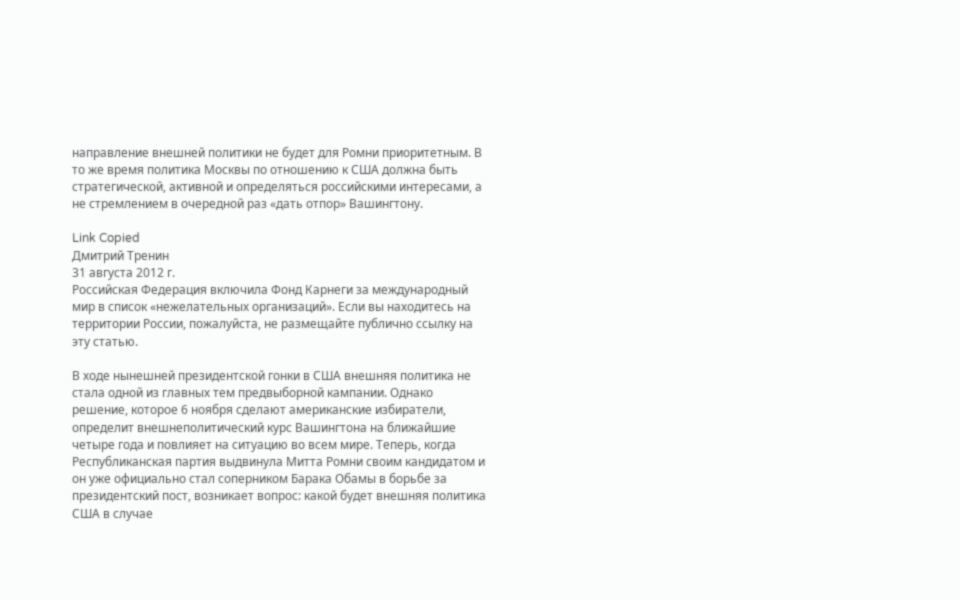направление внешней политики не будет для Ромни приоритетным. В то же время политика Москвы по отношению к США должна быть стратегической, активной и определяться российскими интересами, а не стремлением в очередной раз «дать отпор» Вашингтону.

Link Copied
Дмитрий Тренин
31 августа 2012 г.
Российская Федерация включила Фонд Карнеги за международный мир в список «нежелательных организаций». Если вы находитесь на территории России, пожалуйста, не размещайте публично ссылку на эту статью.

В ходе нынешней президентской гонки в США внешняя политика не стала одной из главных тем предвыборной кампании. Однако решение, которое 6 ноября сделают американские избиратели, определит внешнеполитический курс Вашингтона на ближайшие четыре года и повлияет на ситуацию во всем мире. Теперь, когда Республиканская партия выдвинула Митта Ромни своим кандидатом и он уже официально стал соперником Барака Обамы в борьбе за президентский пост, возникает вопрос: какой будет внешняя политика США в случае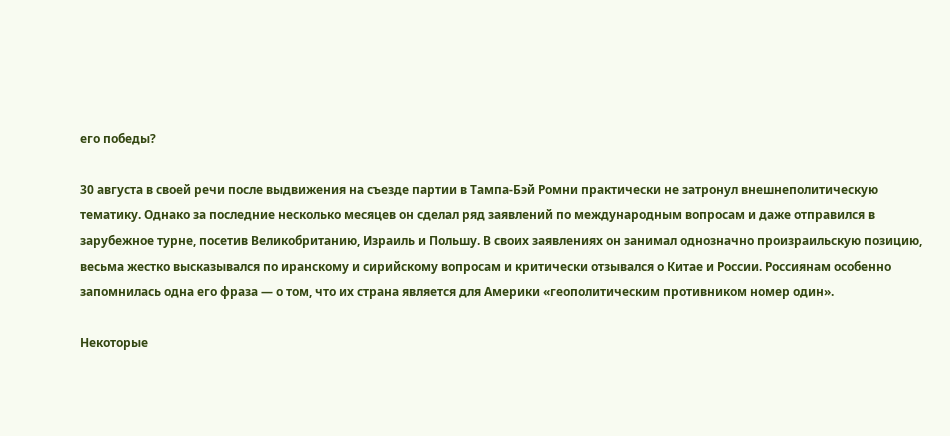его победы?

30 августа в своей речи после выдвижения на съезде партии в Тампа-Бэй Ромни практически не затронул внешнеполитическую тематику. Однако за последние несколько месяцев он сделал ряд заявлений по международным вопросам и даже отправился в зарубежное турне, посетив Великобританию, Израиль и Польшу. В своих заявлениях он занимал однозначно произраильскую позицию, весьма жестко высказывался по иранскому и сирийскому вопросам и критически отзывался о Китае и России. Россиянам особенно запомнилась одна его фраза — о том, что их страна является для Америки «геополитическим противником номер один».

Некоторые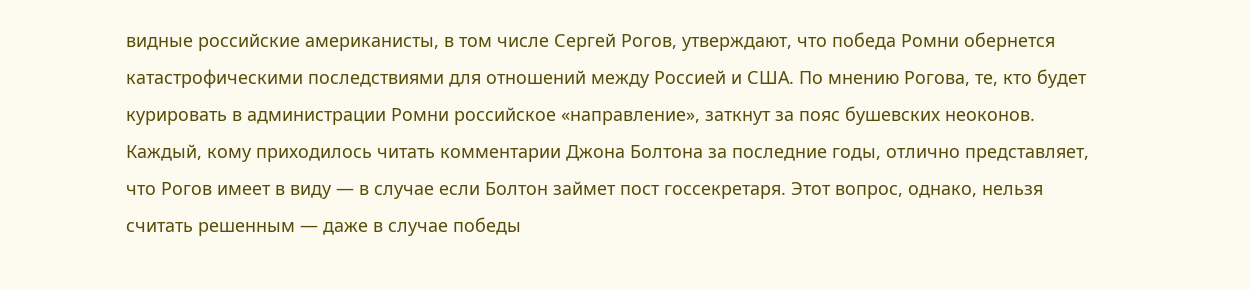видные российские американисты, в том числе Сергей Рогов, утверждают, что победа Ромни обернется катастрофическими последствиями для отношений между Россией и США. По мнению Рогова, те, кто будет курировать в администрации Ромни российское «направление», заткнут за пояс бушевских неоконов. Каждый, кому приходилось читать комментарии Джона Болтона за последние годы, отлично представляет, что Рогов имеет в виду — в случае если Болтон займет пост госсекретаря. Этот вопрос, однако, нельзя считать решенным — даже в случае победы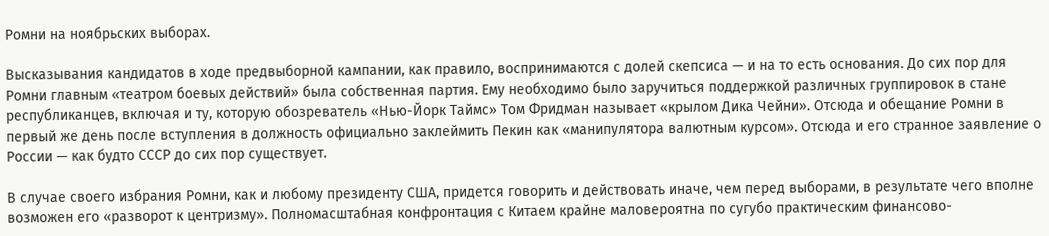Ромни на ноябрьских выборах.

Высказывания кандидатов в ходе предвыборной кампании, как правило, воспринимаются с долей скепсиса — и на то есть основания. До сих пор для Ромни главным «театром боевых действий» была собственная партия. Ему необходимо было заручиться поддержкой различных группировок в стане республиканцев, включая и ту, которую обозреватель «Нью-Йорк Таймс» Том Фридман называет «крылом Дика Чейни». Отсюда и обещание Ромни в первый же день после вступления в должность официально заклеймить Пекин как «манипулятора валютным курсом». Отсюда и его странное заявление о России — как будто СССР до сих пор существует.

В случае своего избрания Ромни, как и любому президенту США, придется говорить и действовать иначе, чем перед выборами, в результате чего вполне возможен его «разворот к центризму». Полномасштабная конфронтация с Китаем крайне маловероятна по сугубо практическим финансово-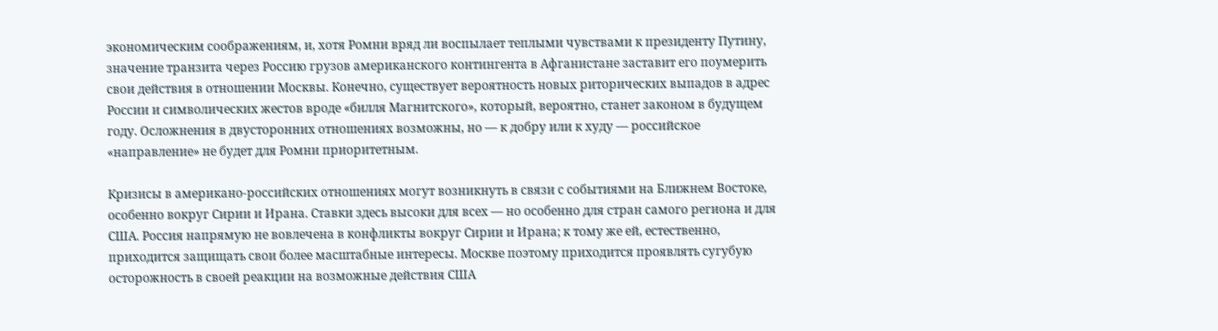экономическим соображениям, и, хотя Ромни вряд ли воспылает теплыми чувствами к президенту Путину, значение транзита через Россию грузов американского контингента в Афганистане заставит его поумерить свои действия в отношении Москвы. Конечно, существует вероятность новых риторических выпадов в адрес России и символических жестов вроде «билля Магнитского», который, вероятно, станет законом в будущем году. Осложнения в двусторонних отношениях возможны, но — к добру или к худу — российское «направление» не будет для Ромни приоритетным.

Кризисы в американо-российских отношениях могут возникнуть в связи с событиями на Ближнем Востоке, особенно вокруг Сирии и Ирана. Ставки здесь высоки для всех — но особенно для стран самого региона и для США. Россия напрямую не вовлечена в конфликты вокруг Сирии и Ирана; к тому же ей, естественно, приходится защищать свои более масштабные интересы. Москве поэтому приходится проявлять сугубую осторожность в своей реакции на возможные действия США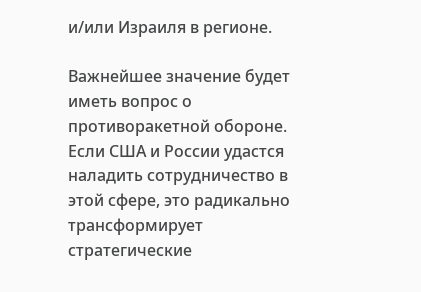и/или Израиля в регионе.

Важнейшее значение будет иметь вопрос о противоракетной обороне. Если США и России удастся наладить сотрудничество в этой сфере, это радикально трансформирует стратегические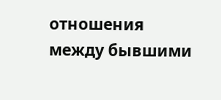отношения между бывшими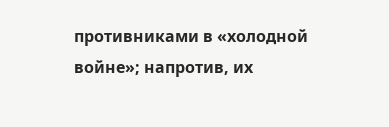противниками в «холодной войне»; напротив, их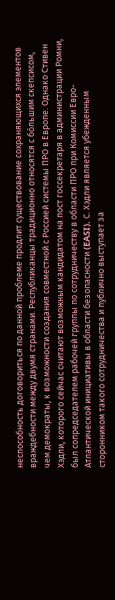неспособность договориться по данной проблеме продлит существование сохраняющихся элементов враждебности между двумя странами. Республиканцы традиционно относятся с бóльшим скепсисом, чем демократы, к возможности создания совместной с Россией системы ПРО в Европе. Однако Стивен Хэдли, которого сейчас считают возможным кандидатом на пост госсекретаря в администрации Ромни, был сопредседателем рабочей группы по сотрудничеству в области ПРО при Комиссии Евро-Атлантической инициативы в области безопасности (EASI). С. Хэдли является убежденным сторонником такого сотрудничества и публично выступает за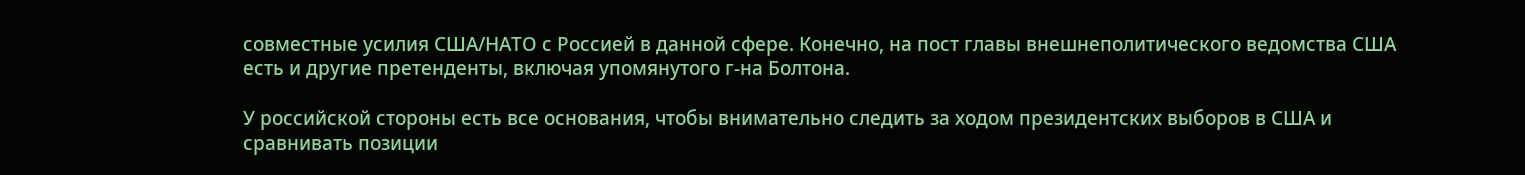совместные усилия США/НАТО с Россией в данной сфере. Конечно, на пост главы внешнеполитического ведомства США есть и другие претенденты, включая упомянутого г-на Болтона.

У российской стороны есть все основания, чтобы внимательно следить за ходом президентских выборов в США и сравнивать позиции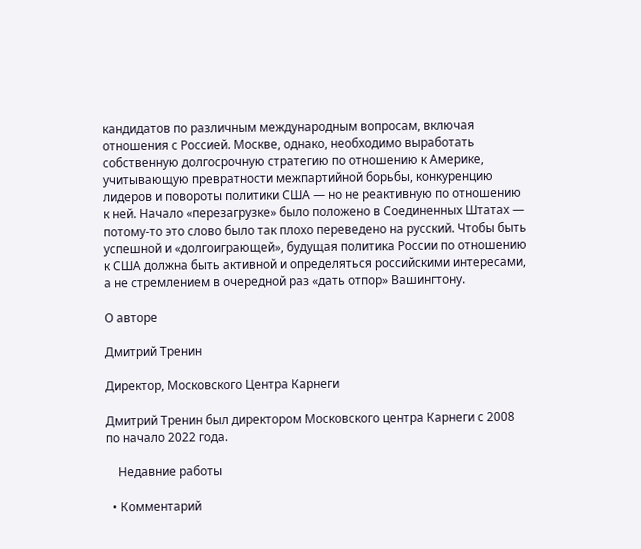кандидатов по различным международным вопросам, включая отношения с Россией. Москве, однако, необходимо выработать собственную долгосрочную стратегию по отношению к Америке, учитывающую превратности межпартийной борьбы, конкуренцию лидеров и повороты политики США — но не реактивную по отношению к ней. Начало «перезагрузке» было положено в Соединенных Штатах — потому-то это слово было так плохо переведено на русский. Чтобы быть успешной и «долгоиграющей», будущая политика России по отношению к США должна быть активной и определяться российскими интересами, а не стремлением в очередной раз «дать отпор» Вашингтону.

О авторе

Дмитрий Тренин

Директор, Московского Центра Карнеги

Дмитрий Тренин был директором Московского центра Карнеги с 2008 по начало 2022 года.

    Недавние работы

  • Комментарий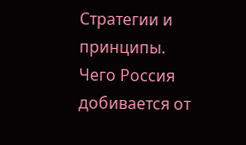Стратегии и принципы. Чего Россия добивается от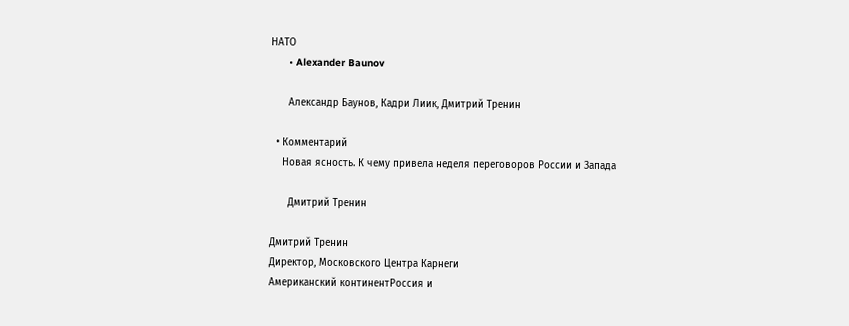НАТО
      • Alexander Baunov

      Александр Баунов, Кадри Лиик, Дмитрий Тренин

  • Комментарий
    Новая ясность. К чему привела неделя переговоров России и Запада

      Дмитрий Тренин

Дмитрий Тренин
Директор, Московского Центра Карнеги
Американский континентРоссия и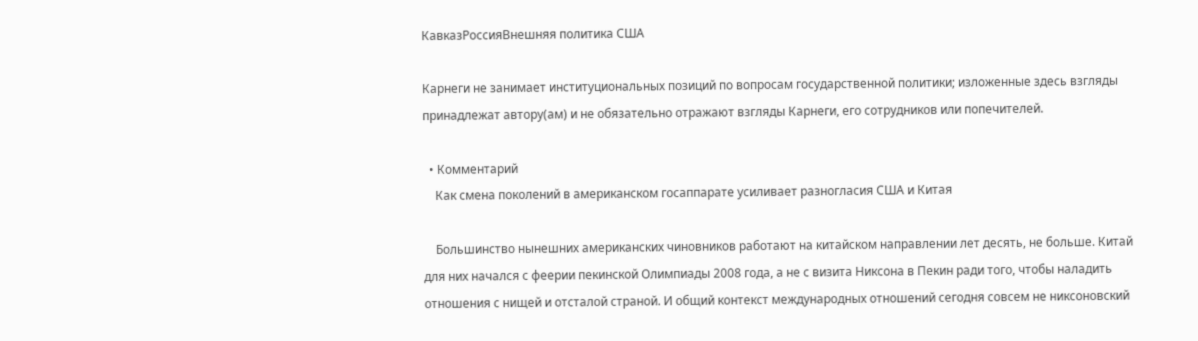КавказРоссияВнешняя политика США

Карнеги не занимает институциональных позиций по вопросам государственной политики; изложенные здесь взгляды принадлежат автору(ам) и не обязательно отражают взгляды Карнеги, его сотрудников или попечителей.

  • Комментарий
    Как смена поколений в американском госаппарате усиливает разногласия США и Китая

    Большинство нынешних американских чиновников работают на китайском направлении лет десять, не больше. Китай для них начался с феерии пекинской Олимпиады 2008 года, а не с визита Никсона в Пекин ради того, чтобы наладить отношения с нищей и отсталой страной. И общий контекст международных отношений сегодня совсем не никсоновский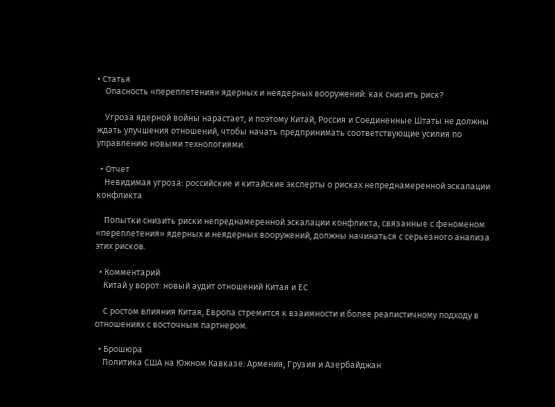• Статья
    Опасность «переплетения» ядерных и неядерных вооружений: как снизить риск?

    Угроза ядерной войны нарастает, и поэтому Китай, Россия и Соединенные Штаты не должны ждать улучшения отношений, чтобы начать предпринимать соответствующие усилия по управлению новыми технологиями.

  • Отчет
    Невидимая угроза: российские и китайские эксперты о рисках непреднамеренной эскалации конфликта

    Попытки снизить риски непреднамеренной эскалации конфликта, связанные с феноменом «переплетения» ядерных и неядерных вооружений, должны начинаться с серьезного анализа этих рисков.

  • Комментарий
    Китай у ворот: новый аудит отношений Китая и ЕС

    С ростом влияния Китая, Европа стремится к взаимности и более реалистичному подходу в отношениях с восточным партнером.

  • Брошюра
    Политика США на Южном Кавказе: Армения, Грузия и Азербайджан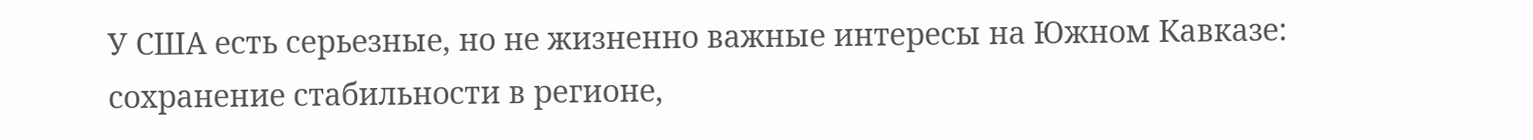У США есть серьезные, но не жизненно важные интересы на Южном Кавказе: сохранение стабильности в регионе,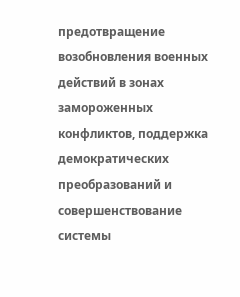предотвращение возобновления военных действий в зонах замороженных конфликтов, поддержка демократических преобразований и совершенствование системы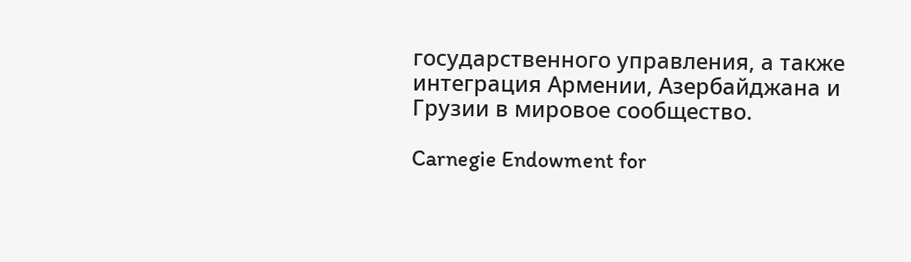государственного управления, а также интеграция Армении, Азербайджана и Грузии в мировое сообщество.

Carnegie Endowment for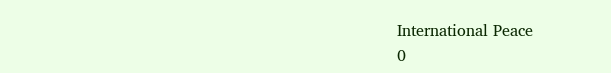International Peace
0